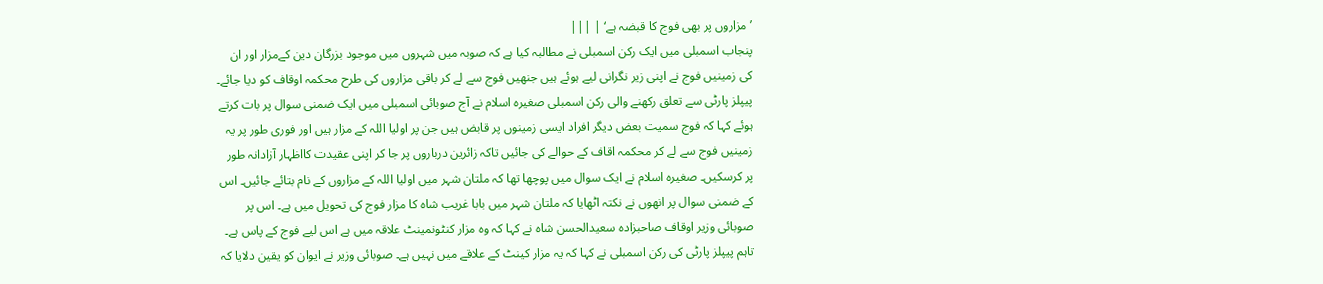’مزاروں پر بھی فوج کا قبضہ ہے‘ | |||
پنجاب اسمبلی میں ایک رکن اسمبلی نے مطالبہ کیا ہے کہ صوبہ میں شہروں میں موجود بزرگان دین کےمزار اور ان کی زمینیں فوج نے اپنی زیر نگرانی لیے ہوئے ہیں جنھیں فوج سے لے کر باقی مزاروں کی طرح محکمہ اوقاف کو دیا جائے۔ پیپلز پارٹی سے تعلق رکھنے والی رکن اسمبلی صغیرہ اسلام نے آج صوبائی اسمبلی میں ایک ضمنی سوال پر بات کرتے ہوئے کہا کہ فوج سمیت بعض دیگر افراد ایسی زمینوں پر قابض ہیں جن پر اولیا اللہ کے مزار ہیں اور فوری طور پر یہ زمینیں فوج سے لے کر محکمہ اقاف کے حوالے کی جائیں تاکہ زائرین درباروں پر جا کر اپنی عقیدت کااظہار آزادانہ طور پر کرسکیں۔ صغیرہ اسلام نے ایک سوال میں پوچھا تھا کہ ملتان شہر میں اولیا اللہ کے مزاروں کے نام بتائے جائیں۔ اس کے ضمنی سوال پر انھوں نے نکتہ اٹھایا کہ ملتان شہر میں بابا غریب شاہ کا مزار فوج کی تحویل میں ہے۔ اس پر صوبائی وزیر اوقاف صاحبزادہ سعیدالحسن شاہ نے کہا کہ وہ مزار کنٹونمینٹ علاقہ میں ہے اس لیے فوج کے پاس ہے۔ تاہم پیپلز پارٹی کی رکن اسمبلی نے کہا کہ یہ مزار کینٹ کے علاقے میں نہیں ہے۔ صوبائی وزیر نے ایوان کو یقین دلایا کہ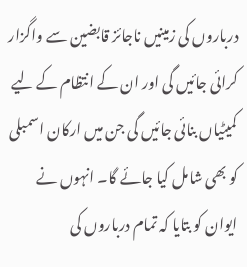درباروں کی زمینیں ناجائز قابضین سے واگزار کرائی جائیں گی اور ان کے انتظام کے لیے کمیٹیاں بنائی جائیں گی جن میں ارکان اسمبلی کو بھی شامل کیا جائے گا۔ انہوں نے ایوان کو بتایا کہ تمام درباروں کی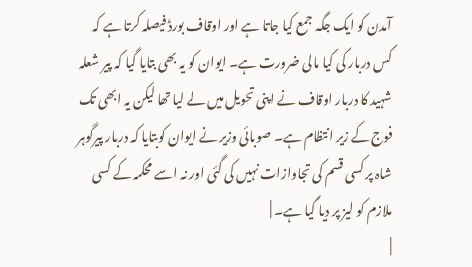آمدن کو ایک جگہ جمع کیا جاتا ہے اور اوقاف بورڈ فیصلہ کرتا ہے کہ کس دربار کی کیا مالی ضرورت ہے۔ ایوان کو یہ بھی بتایا گیا کہ پیر شعلہ شہید کا دربار اوقاف نے اپنی تحویل میں لے لیا تھا لیکن یہ ابھی تک فوج کے زیر انتظام ہے۔ صوبائی وزیر نے ایوان کوبتایا کہ دربار پیرگوہر شاہ پر کسی قسم کی تجاوازات نہیں کی گئی اور نہ اسے محکمہ کے کسی ملازم کو لیز پر دیا گیا ہے۔ |
|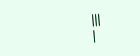|||
|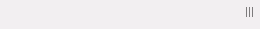|||